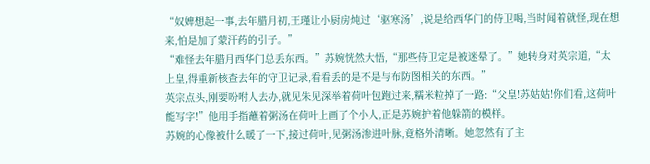“奴婢想起一事,去年腊月初,王瑾让小厨房炖过‘驱寒汤’,说是给西华门的侍卫喝,当时闻着就怪,现在想来,怕是加了蒙汗药的引子。”
“难怪去年腊月西华门总丢东西。”苏婉恍然大悟,“那些侍卫定是被迷晕了。”她转身对英宗道,“太上皇,得重新核查去年的守卫记录,看看丢的是不是与布防图相关的东西。”
英宗点头,刚要吩咐人去办,就见朱见深举着荷叶包跑过来,糯米粒掉了一路:“父皇!苏姑姑!你们看,这荷叶能写字!”他用手指蘸着粥汤在荷叶上画了个小人,正是苏婉护着他躲箭的模样。
苏婉的心像被什么暖了一下,接过荷叶,见粥汤渗进叶脉,竟格外清晰。她忽然有了主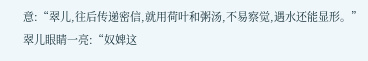意:“翠儿,往后传递密信,就用荷叶和粥汤,不易察觉,遇水还能显形。”
翠儿眼睛一亮:“奴婢这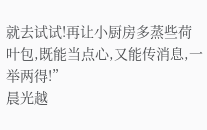就去试试!再让小厨房多蒸些荷叶包,既能当点心,又能传消息,一举两得!”
晨光越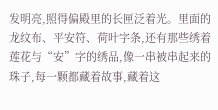发明亮,照得偏殿里的长匣泛着光。里面的龙纹布、平安符、荷叶字条,还有那些绣着莲花与“安”字的绣品,像一串被串起来的珠子,每一颗都藏着故事,藏着这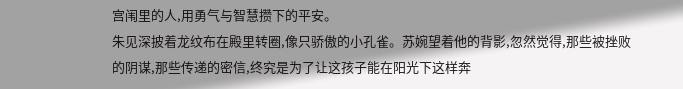宫闱里的人,用勇气与智慧攒下的平安。
朱见深披着龙纹布在殿里转圈,像只骄傲的小孔雀。苏婉望着他的背影,忽然觉得,那些被挫败的阴谋,那些传递的密信,终究是为了让这孩子能在阳光下这样奔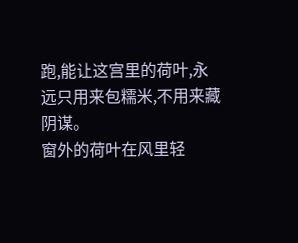跑,能让这宫里的荷叶,永远只用来包糯米,不用来藏阴谋。
窗外的荷叶在风里轻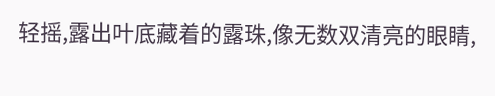轻摇,露出叶底藏着的露珠,像无数双清亮的眼睛,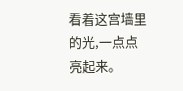看着这宫墙里的光,一点点亮起来。